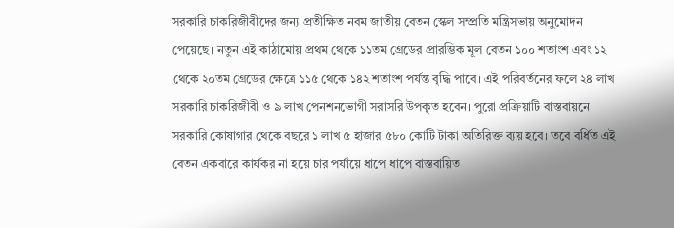সরকারি চাকরিজীবীদের জন্য প্রতীক্ষিত নবম জাতীয় বেতন স্কেল সম্প্রতি মন্ত্রিসভায় অনুমোদন পেয়েছে। নতুন এই কাঠামোয় প্রথম থেকে ১১তম গ্রেডের প্রারম্ভিক মূল বেতন ১০০ শতাংশ এবং ১২ থেকে ২০তম গ্রেডের ক্ষেত্রে ১১৫ থেকে ১৪২ শতাংশ পর্যন্ত বৃদ্ধি পাবে। এই পরিবর্তনের ফলে ২৪ লাখ সরকারি চাকরিজীবী ও ৯ লাখ পেনশনভোগী সরাসরি উপকৃত হবেন। পুরো প্রক্রিয়াটি বাস্তবায়নে সরকারি কোষাগার থেকে বছরে ১ লাখ ৫ হাজার ৫৮০ কোটি টাকা অতিরিক্ত ব্যয় হবে। তবে বর্ধিত এই বেতন একবারে কার্যকর না হয়ে চার পর্যায়ে ধাপে ধাপে বাস্তবায়িত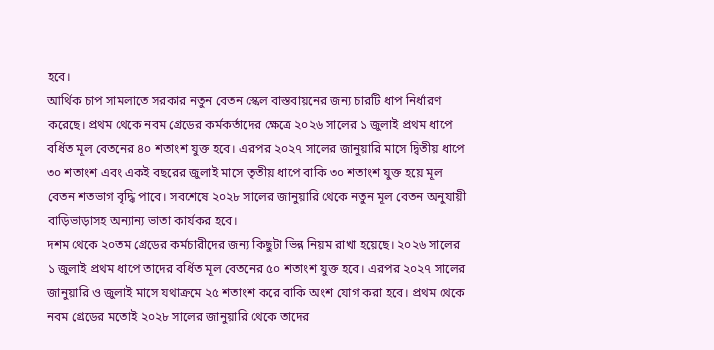হবে।
আর্থিক চাপ সামলাতে সরকার নতুন বেতন স্কেল বাস্তবায়নের জন্য চারটি ধাপ নির্ধারণ করেছে। প্রথম থেকে নবম গ্রেডের কর্মকর্তাদের ক্ষেত্রে ২০২৬ সালের ১ জুলাই প্রথম ধাপে বর্ধিত মূল বেতনের ৪০ শতাংশ যুক্ত হবে। এরপর ২০২৭ সালের জানুয়ারি মাসে দ্বিতীয় ধাপে ৩০ শতাংশ এবং একই বছরের জুলাই মাসে তৃতীয় ধাপে বাকি ৩০ শতাংশ যুক্ত হয়ে মূল বেতন শতভাগ বৃদ্ধি পাবে। সবশেষে ২০২৮ সালের জানুয়ারি থেকে নতুন মূল বেতন অনুযায়ী বাড়িভাড়াসহ অন্যান্য ভাতা কার্যকর হবে।
দশম থেকে ২০তম গ্রেডের কর্মচারীদের জন্য কিছুটা ভিন্ন নিয়ম রাখা হয়েছে। ২০২৬ সালের ১ জুলাই প্রথম ধাপে তাদের বর্ধিত মূল বেতনের ৫০ শতাংশ যুক্ত হবে। এরপর ২০২৭ সালের জানুয়ারি ও জুলাই মাসে যথাক্রমে ২৫ শতাংশ করে বাকি অংশ যোগ করা হবে। প্রথম থেকে নবম গ্রেডের মতোই ২০২৮ সালের জানুয়ারি থেকে তাদের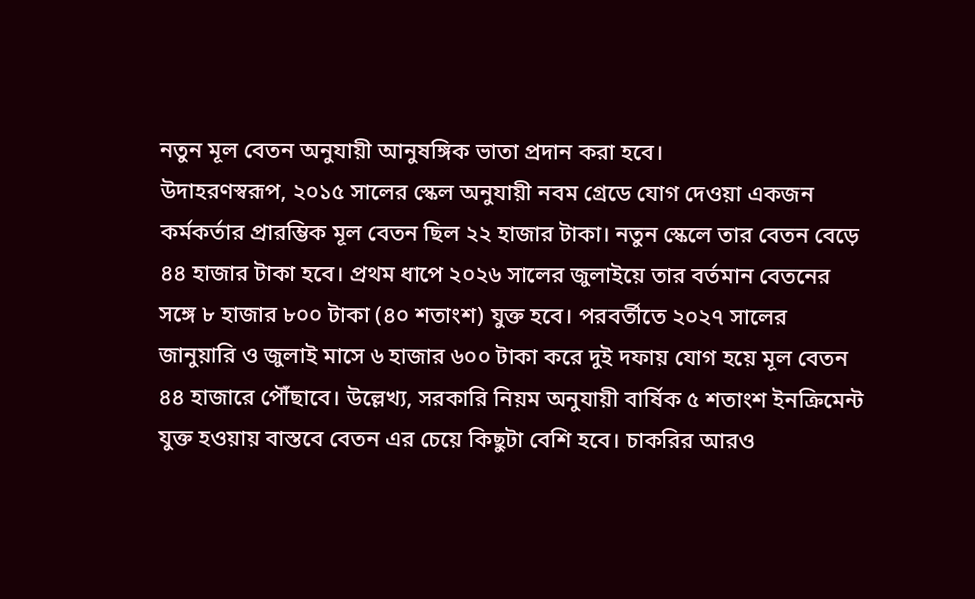নতুন মূল বেতন অনুযায়ী আনুষঙ্গিক ভাতা প্রদান করা হবে।
উদাহরণস্বরূপ, ২০১৫ সালের স্কেল অনুযায়ী নবম গ্রেডে যোগ দেওয়া একজন কর্মকর্তার প্রারম্ভিক মূল বেতন ছিল ২২ হাজার টাকা। নতুন স্কেলে তার বেতন বেড়ে ৪৪ হাজার টাকা হবে। প্রথম ধাপে ২০২৬ সালের জুলাইয়ে তার বর্তমান বেতনের সঙ্গে ৮ হাজার ৮০০ টাকা (৪০ শতাংশ) যুক্ত হবে। পরবর্তীতে ২০২৭ সালের জানুয়ারি ও জুলাই মাসে ৬ হাজার ৬০০ টাকা করে দুই দফায় যোগ হয়ে মূল বেতন ৪৪ হাজারে পৌঁছাবে। উল্লেখ্য, সরকারি নিয়ম অনুযায়ী বার্ষিক ৫ শতাংশ ইনক্রিমেন্ট যুক্ত হওয়ায় বাস্তবে বেতন এর চেয়ে কিছুটা বেশি হবে। চাকরির আরও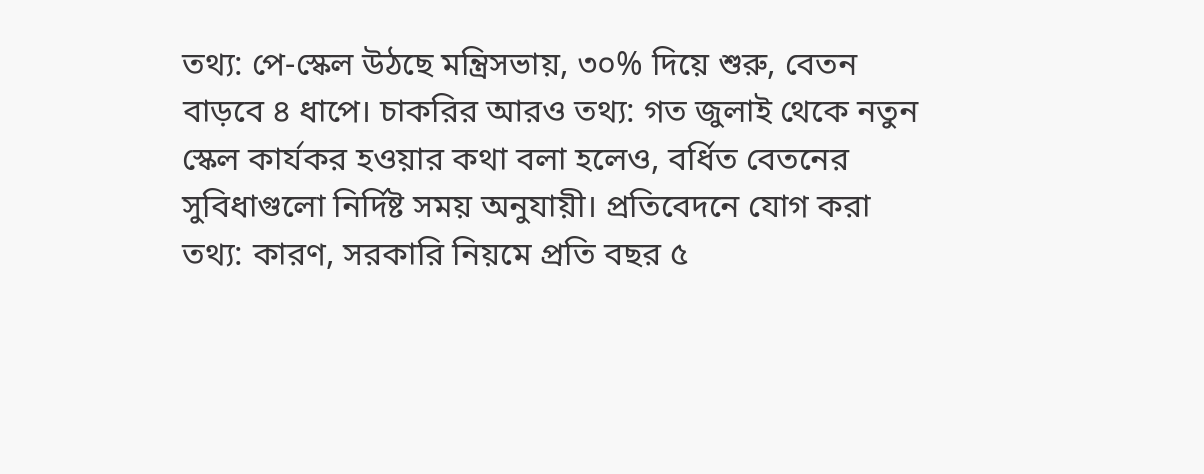তথ্য: পে-স্কেল উঠছে মন্ত্রিসভায়, ৩০% দিয়ে শুরু, বেতন বাড়বে ৪ ধাপে। চাকরির আরও তথ্য: গত জুলাই থেকে নতুন স্কেল কার্যকর হওয়ার কথা বলা হলেও, বর্ধিত বেতনের সুবিধাগুলো নির্দিষ্ট সময় অনুযায়ী। প্রতিবেদনে যোগ করা তথ্য: কারণ, সরকারি নিয়মে প্রতি বছর ৫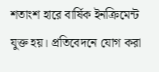শতাংশ হারে বার্ষিক ইনক্রিমেন্ট যুক্ত হয়। প্রতিবেদনে যোগ করা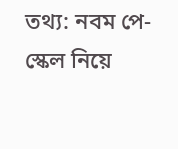তথ্য: নবম পে-স্কেল নিয়ে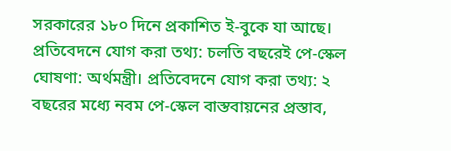সরকারের ১৮০ দিনে প্রকাশিত ই-বুকে যা আছে। প্রতিবেদনে যোগ করা তথ্য: চলতি বছরেই পে-স্কেল ঘোষণা: অর্থমন্ত্রী। প্রতিবেদনে যোগ করা তথ্য: ২ বছরের মধ্যে নবম পে-স্কেল বাস্তবায়নের প্রস্তাব,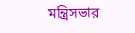মন্ত্রিসভার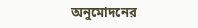অনুমোদনের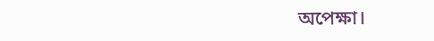অপেক্ষা।